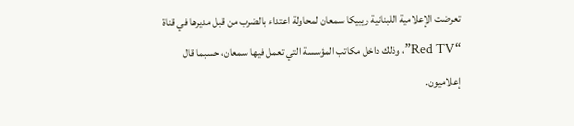تعرضت الإعلامية اللبنانية ريبيكا سمعان لمحاولة اعتداء بالضرب من قبل مديرها في قناة “Red TV”، وذلك داخل مكاتب المؤسسة التي تعمل فيها سمعان، حسبما قال إعلاميون.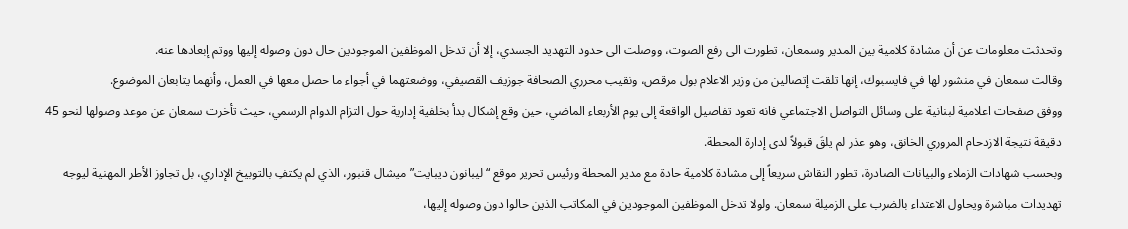وتحدثت معلومات عن أن مشادة كلامية بين المدير وسمعان، تطورت الى رفع الصوت، ووصلت الى حدود التهديد الجسدي، إلا أن تدخل الموظفين الموجودين حال دون وصوله إليها ووتم إبعادها عنه.
وقالت سمعان في منشور لها في فايسبوك، إنها تلقت إتصالين من وزير الاعلام بول مرقص، ونقيب محرري الصحافة جوزيف القصيفي، ووضعتهما في أجواء ما حصل معها في العمل، وأنهما يتابعان الموضوع.
ووفق صفحات اعلامية لبنانية على وسائل التواصل الاجتماعي فانه تعود تفاصيل الواقعة إلى يوم الأربعاء الماضي، حين وقع إشكال بدأ بخلفية إدارية حول التزام الدوام الرسمي، حيث تأخرت سمعان عن موعد وصولها لنحو 45 دقيقة نتيجة الازدحام المروري الخانق، وهو عذر لم يلقَ قبولاً لدى إدارة المحطة.
وبحسب شهادات الزملاء والبيانات الصادرة، تطور النقاش سريعاً إلى مشادة كلامية حادة مع مدير المحطة ورئيس تحرير موقع “ليبانون ديبايت” ميشال قنبور، الذي لم يكتفِ بالتوبيخ الإداري، بل تجاوز الأطر المهنية ليوجه تهديدات مباشرة ويحاول الاعتداء بالضرب على الزميلة سمعان. ولولا تدخل الموظفين الموجودين في المكاتب الذين حالوا دون وصوله إليها،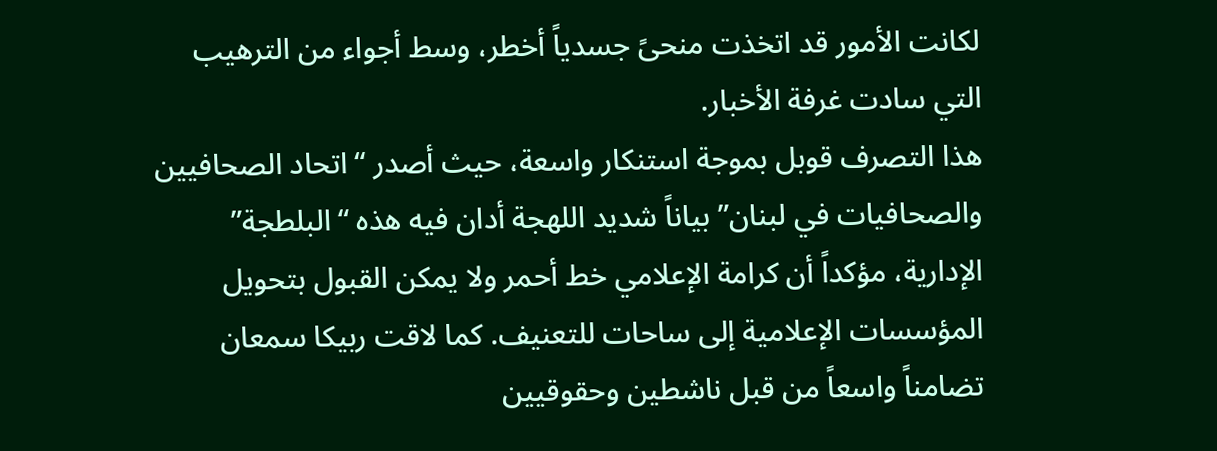لكانت الأمور قد اتخذت منحىً جسدياً أخطر، وسط أجواء من الترهيب التي سادت غرفة الأخبار.
هذا التصرف قوبل بموجة استنكار واسعة، حيث أصدر “اتحاد الصحافيين والصحافيات في لبنان” بياناً شديد اللهجة أدان فيه هذه “البلطجة” الإدارية، مؤكداً أن كرامة الإعلامي خط أحمر ولا يمكن القبول بتحويل المؤسسات الإعلامية إلى ساحات للتعنيف. كما لاقت ربيكا سمعان تضامناً واسعاً من قبل ناشطين وحقوقيين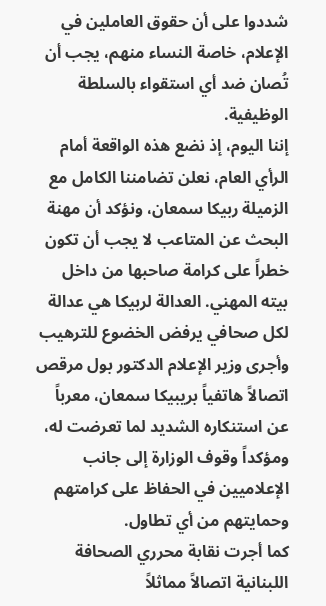شددوا على أن حقوق العاملين في الإعلام، خاصة النساء منهم، يجب أن تُصان ضد أي استقواء بالسلطة الوظيفية.
إننا اليوم، إذ نضع هذه الواقعة أمام الرأي العام، نعلن تضامننا الكامل مع الزميلة ربيكا سمعان، ونؤكد أن مهنة البحث عن المتاعب لا يجب أن تكون خطراً على كرامة صاحبها من داخل بيته المهني. العدالة لربيكا هي عدالة لكل صحافي يرفض الخضوع للترهيب
وأجرى وزير الإعلام الدكتور بول مرقص اتصالاً هاتفياً بريبيكا سمعان، معرباً عن استنكاره الشديد لما تعرضت له، ومؤكداً وقوف الوزارة إلى جانب الإعلاميين في الحفاظ على كرامتهم وحمايتهم من أي تطاول.
كما أجرت نقابة محرري الصحافة اللبنانية اتصالاً مماثلاً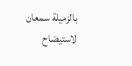بالزميلة سمعان لاستيضاح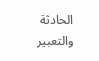الحادثة والتعبير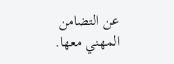عن التضامن المهني معها.